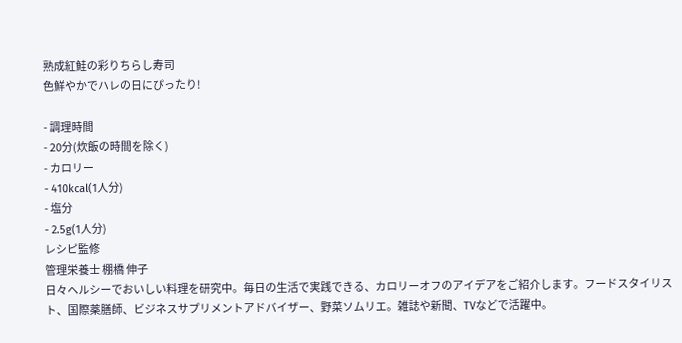熟成紅鮭の彩りちらし寿司
色鮮やかでハレの日にぴったり!

- 調理時間
- 20分(炊飯の時間を除く)
- カロリー
- 410kcal(1人分)
- 塩分
- 2.5g(1人分)
レシピ監修
管理栄養士 棚橋 伸子
日々ヘルシーでおいしい料理を研究中。毎日の生活で実践できる、カロリーオフのアイデアをご紹介します。フードスタイリスト、国際薬膳師、ビジネスサプリメントアドバイザー、野菜ソムリエ。雑誌や新聞、TVなどで活躍中。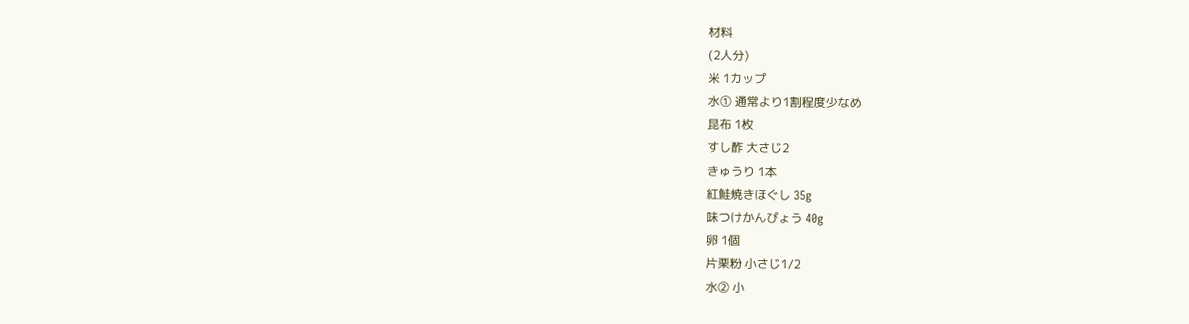材料
(2人分)
米 1カップ
水① 通常より1割程度少なめ
昆布 1枚
すし酢 大さじ2
きゅうり 1本
紅鮭焼きほぐし 35g
味つけかんぴょう 40g
卵 1個
片栗粉 小さじ1/2
水② 小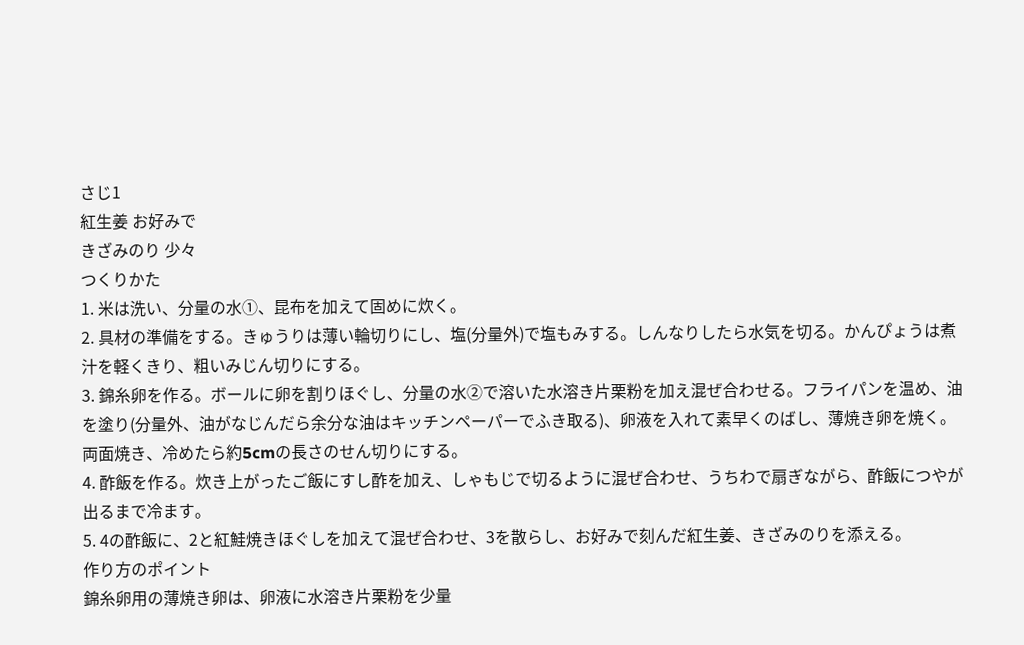さじ1
紅生姜 お好みで
きざみのり 少々
つくりかた
1. 米は洗い、分量の水①、昆布を加えて固めに炊く。
2. 具材の準備をする。きゅうりは薄い輪切りにし、塩(分量外)で塩もみする。しんなりしたら水気を切る。かんぴょうは煮汁を軽くきり、粗いみじん切りにする。
3. 錦糸卵を作る。ボールに卵を割りほぐし、分量の水②で溶いた水溶き片栗粉を加え混ぜ合わせる。フライパンを温め、油を塗り(分量外、油がなじんだら余分な油はキッチンペーパーでふき取る)、卵液を入れて素早くのばし、薄焼き卵を焼く。両面焼き、冷めたら約5cmの長さのせん切りにする。
4. 酢飯を作る。炊き上がったご飯にすし酢を加え、しゃもじで切るように混ぜ合わせ、うちわで扇ぎながら、酢飯につやが出るまで冷ます。
5. 4の酢飯に、2と紅鮭焼きほぐしを加えて混ぜ合わせ、3を散らし、お好みで刻んだ紅生姜、きざみのりを添える。
作り方のポイント
錦糸卵用の薄焼き卵は、卵液に水溶き片栗粉を少量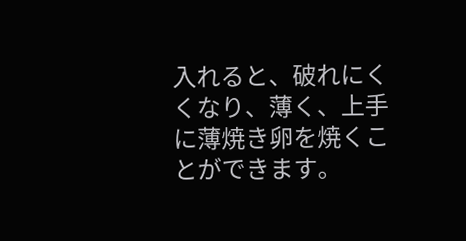入れると、破れにくくなり、薄く、上手に薄焼き卵を焼くことができます。